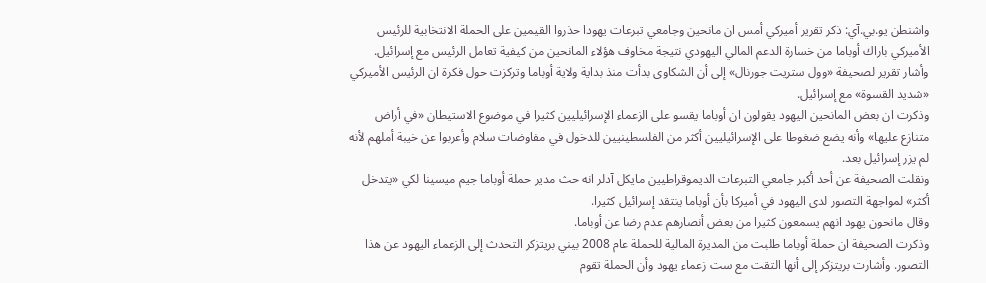واشنطن يو.بي.آي: ذكر تقرير أميركي أمس ان مانحين وجامعي تبرعات يهودا حذروا القيمين على الحملة الانتخابية للرئيس الأميركي باراك أوباما من خسارة الدعم المالي اليهودي نتيجة مخاوف هؤلاء المانحين من كيفية تعامل الرئيس مع إسرائيل.
وأشار تقرير لصحيفة «وول ستريت جورنال» إلى أن الشكاوى بدأت منذ بداية ولاية أوباما وتركزت حول فكرة ان الرئيس الأميركي «شديد القسوة» مع إسرائيل.
وذكرت ان بعض المانحين اليهود يقولون ان أوباما يقسو على الزعماء الإسرائيليين كثيرا في موضوع الاستيطان «في أراض متنازع عليها» وأنه يضع ضغوطا على الإسرائيليين أكثر من الفلسطينيين للدخول في مفاوضات سلام وأعربوا عن خيبة أملهم لأنه لم يزر إسرائيل بعد.
ونقلت الصحيفة عن أحد أكبر جامعي التبرعات الديموقراطيين مايكل آدلر انه حث مدير حملة أوباما جيم ميسينا لكي «يتدخل أكثر» لمواجهة التصور لدى اليهود في أميركا بأن أوباما ينتقد إسرائيل كثيرا.
وقال مانحون يهود انهم يسمعون كثيرا من بعض أنصارهم عدم رضا عن أوباما.
وذكرت الصحيفة ان حملة أوباما طلبت من المديرة المالية للحملة عام 2008 بيني بريتزكر التحدث إلى الزعماء اليهود عن هذا التصور. وأشارت بريتزكر إلى أنها التقت مع ست زعماء يهود وأن الحملة تقوم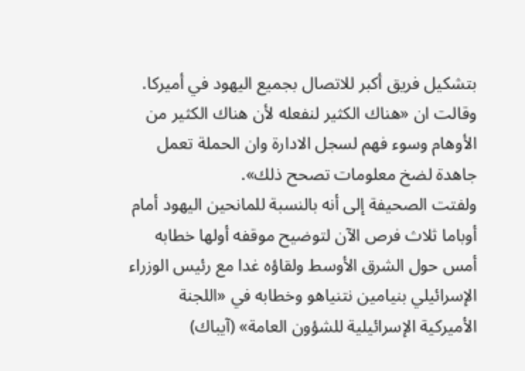بتشكيل فريق أكبر للاتصال بجميع اليهود في أميركا.
وقالت ان «هناك الكثير لنفعله لأن هناك الكثير من الأوهام وسوء فهم لسجل الادارة وان الحملة تعمل جاهدة لضخ معلومات تصحح ذلك».
ولفتت الصحيفة إلى أنه بالنسبة للمانحين اليهود أمام أوباما ثلاث فرص الآن لتوضيح موقفه أولها خطابه أمس حول الشرق الأوسط ولقاؤه غدا مع رئيس الوزراء الإسرائيلي بنيامين نتنياهو وخطابه في «اللجنة الأميركية الإسرائيلية للشؤون العامة» (آيباك)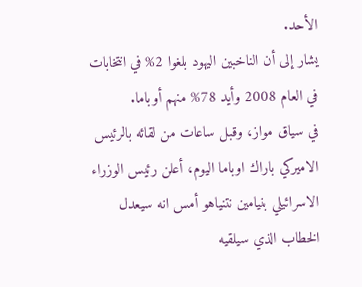الأحد.
يشار إلى أن الناخبين اليهود بلغوا 2% في انتخابات في العام 2008 وأيد 78% منهم أوباما.
في سياق مواز، وقبل ساعات من لقائه بالرئيس الاميركي باراك اوباما اليوم، أعلن رئيس الوزراء الاسرائيلي بنيامين نتنياهو أمس انه سيعدل الخطاب الذي سيلقيه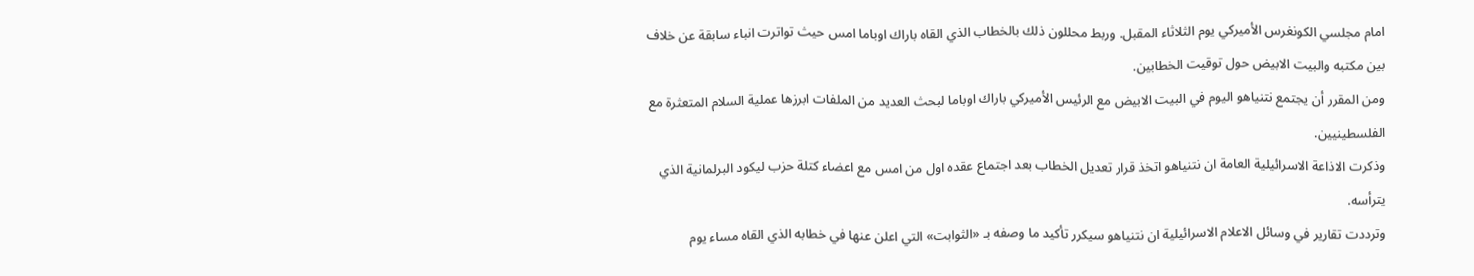امام مجلسي الكونغرس الأميركي يوم الثلاثاء المقبل. وربط محللون ذلك بالخطاب الذي القاه باراك اوباما امس حيث تواترت انباء سابقة عن خلاف بين مكتبه والبيت الابيض حول توقيت الخطابين.
ومن المقرر أن يجتمع نتنياهو اليوم في البيت الابيض مع الرئيس الأميركي باراك اوباما لبحث العديد من الملفات ابرزها عملية السلام المتعثرة مع الفلسطينيين.
وذكرت الاذاعة الاسرائيلية العامة ان نتنياهو اتخذ قرار تعديل الخطاب بعد اجتماع عقده اول من امس مع اعضاء كتلة حزب ليكود البرلمانية الذي يترأسه.
وترددت تقارير في وسائل الاعلام الاسرائيلية ان نتنياهو سيكرر تأكيد ما وصفه بـ «الثوابت» التي اعلن عنها في خطابه الذي القاه مساء يوم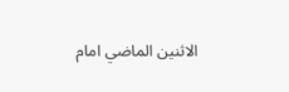الاثنين الماضي امام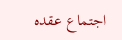اجتماع عقده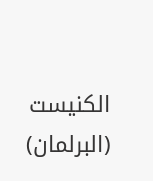الكنيست (البرلمان)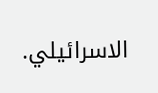الاسرائيلي.